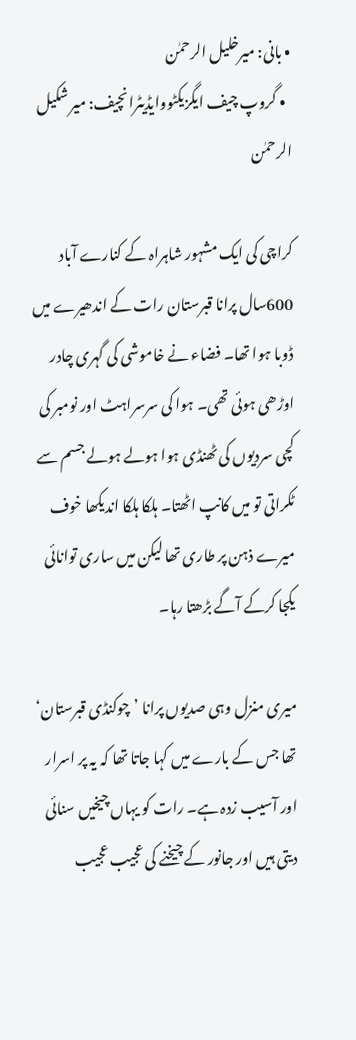• بانی: میرخلیل الرحمٰن
  • گروپ چیف ایگزیکٹووایڈیٹرانچیف: میر شکیل الرحمٰن

کراچی کی ایک مشہور شاہراہ کے کنارے آباد 600سال پرانا قبرستان رات کے اندھیرے میں ڈوبا ہوا تھا۔ فضاء نے خاموشی کی گہری چادر اوڑھی ہوئی تھی۔ ہوا کی سرسراہٹ اور نومبر کی کچی سردیوں کی ٹھنڈی ہوا ہولے ہولے جسم سے ٹکراتی تو میں کانپ اٹھتا۔ ہلکا ہلکا اندیکھا خوف میرے ذہن پر طاری تھا لیکن میں ساری توانائی یکجا کرکے آگے بڑھتا رہا۔

میری منزل وہی صدیوں پرانا ’چوکنڈی قبرستان‘ تھا جس کے بارے میں کہا جاتا تھا کہ یہ پر اسرار اور آسیب زدہ ہے۔ رات کو یہاں چیخیں سنائی دیتی ہیں اور جانور کے چیخنے کی عجیب عجیب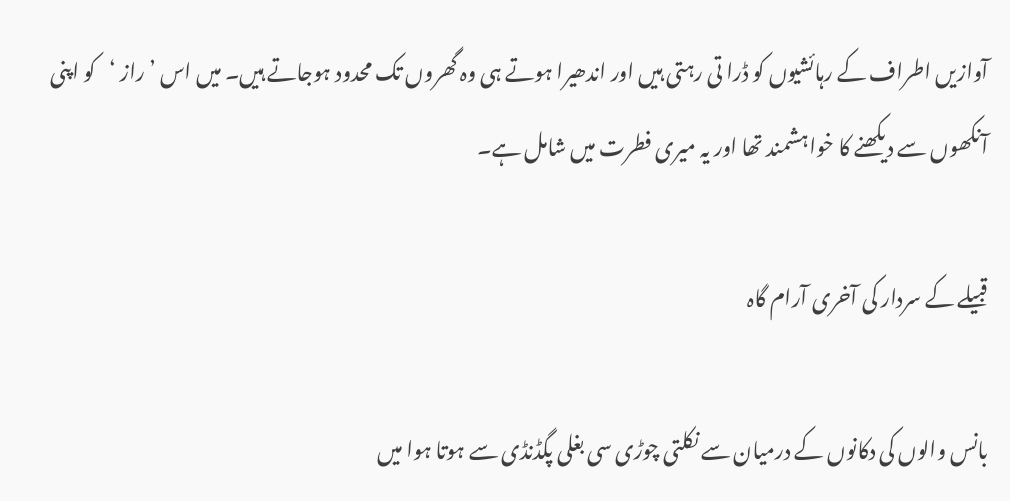آوازیں اطراف کے رہائشیوں کو ڈرا تی رہتی ہیں اور اندھیرا ہوتے ہی وہ گھروں تک محدود ہوجاتے ہیں۔ میں اس ’راز ‘کو اپنی آنکھوں سے دیکھنے کا خواہشمند تھا اور یہ میری فطرت میں شامل ہے۔

قبیلے کے سردار کی آخری آرام گاہ

بانس والوں کی دکانوں کے درمیان سے نکلتی چوڑی سی بغلی پگڈنڈی سے ہوتا ہوا میں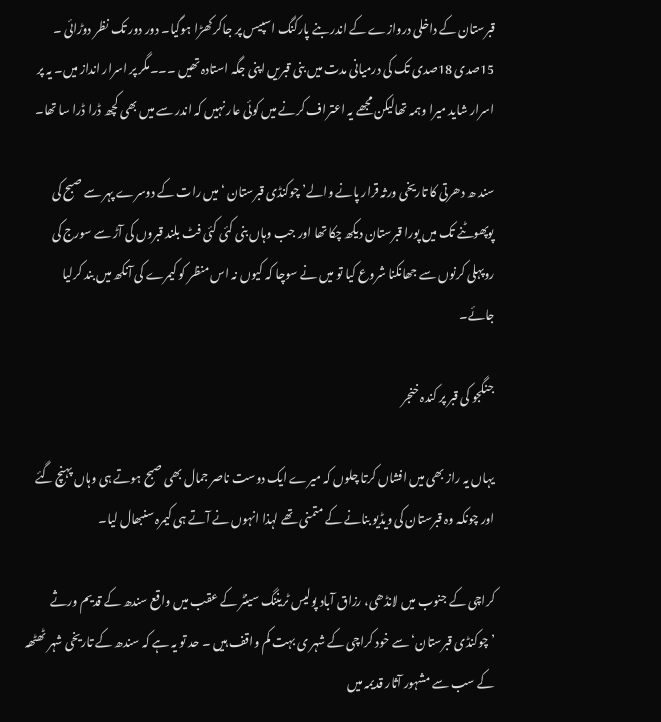قبرستان کے داخلی دروازے کے اندر بنے پارکنگ اسپیس پر جاکر کھڑا ہوگیا۔ دور دور تک نظر دوڑائی ۔ 15صدی 18صدی تک کی درمیانی مدت میں بنی قبریں اپنی جگہ استادہ تھیں ۔۔۔مگر پر اسرار انداز میں۔ یہ پر اسرار شاید میرا وہمہ تھالیکن مجھے یہ اعتراف کرنے میں کوئی عار نہیں کہ اندر سے میں بھی کچھ ڈرا ڈرا سا تھا۔

سند ھ دھرتی کا تاریخی ورثہ قرار پانے والے’ چوکنڈی قبرستان ‘میں رات کے دوسرے پہر سے صبح کی پوپھوٹنے تک میں پورا قبرستان دیکھ چکا تھا اور جب وہاں بنی کئی کئی فٹ بلند قبروں کی آڑ سے سورج کی روپہلی کرنوں سے جھانکنا شروع کیا تو میں نے سوچا کہ کیوں نہ اس منظر کو کیمرے کی آنکھ میں بند کرلیا جائے۔

جنگجو کی قبر پر کندہ خنجر

یہاں یہ راز بھی میں افشاں کرتا چلوں کہ میرے ایک دوست ناصر جمال بھی صبح ہوتے ہی وہاں پہنچ گئے اور چونکہ وہ قبرستان کی ویڈیو بنانے کے متمنی تھے لہذا انہوں نے آتے ہی کیمرہ سنبھال لیا۔

کراچی کے جنوب میں لانڈھی، رزاق آباد پولیس ٹریننگ سینٹر کے عقب میں واقع سندھ کے قدیم ورثے ’چوکنڈی قبرستان‘ سے خود کراچی کے شہر ی بہت کم واقف ہیں ۔ حد تو یہ ہے کہ سندھ کے تاریخی شہر ٹھٹھہ کے سب سے مشہور آثار قدیمہ میں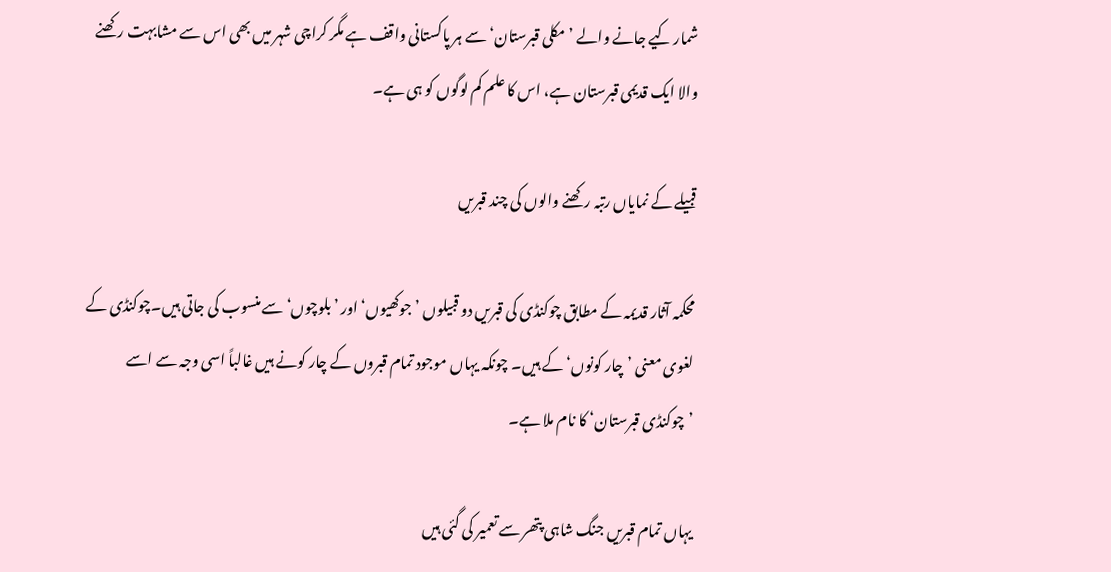شمار کیے جانے والے ’مکلی قبرستان‘ سے ہر پاکستانی واقف ہے مگر کراچی شہر میں بھی اس سے مشابہت رکھنے والا ایک قدیمی قبرستان ہے، اس کا علم کم لوگوں کو ہی ہے۔

قبیلے کے نمایاں رتبہ رکھنے والوں کی چند قبریں

محکمہ آثار قدیمہ کے مطابق چوکنڈی کی قبریں دو قبیلوں ’جوکھیوں‘ اور ’بلوچوں‘ سے منسوب کی جاتی ہیں۔چوکنڈی کے لغوی معنی ’چار کونوں‘ کے ہیں۔ چونکہ یہاں موجود تمام قبروں کے چار کونے ہیں غالباً اسی وجہ سے اسے ’چوکنڈی قبرستان‘ کا نام ملا ہے۔

یہاں تمام قبریں جنگ شاہی پتھر سے تعمیر کی گئی ہیں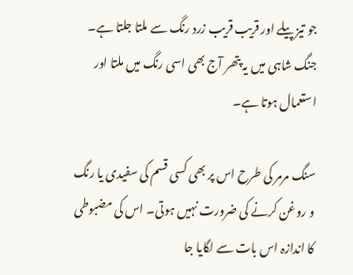جو تیز پیلے اور قریب قریب زرد رنگ سے ملتا جلتا ہے۔ جنگ شاہی میں یہ پتھر آج بھی اسی رنگ میں ملتا اور استعمال ہوتا ہے۔

سنگ مرمر کی طرح اس پر بھی کسی قسم کی سفیدی یا رنگ و روغن کرنے کی ضرورت نہیں ہوتی۔ اس کی مضبوطی کا اندازہ اس بات سے لگایا جا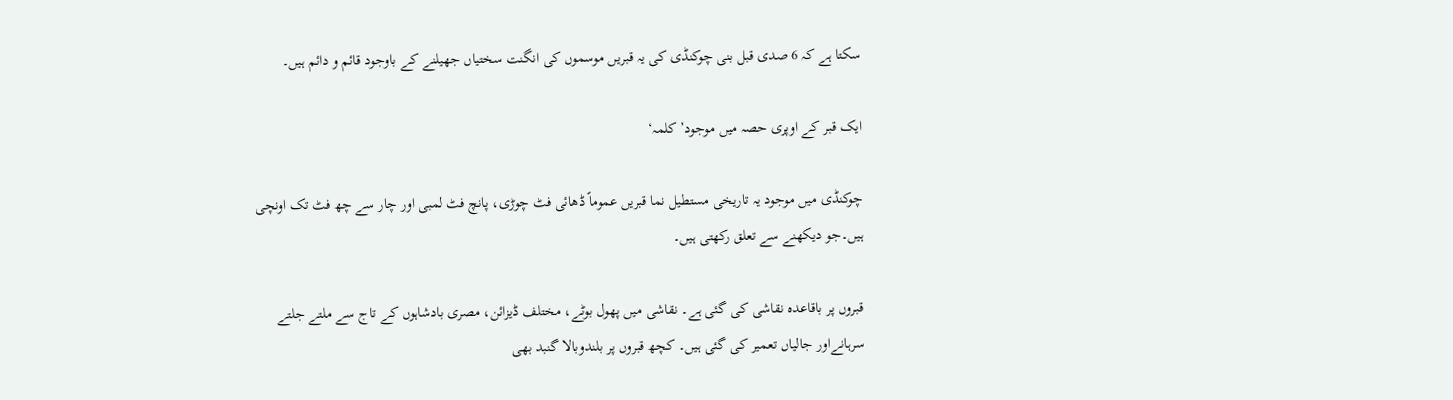سکتا ہے کہ 6 صدی قبل بنی چوکنڈی کی یہ قبریں موسموں کی انگنت سختیاں جھیلنے کے باوجود قائم و دائم ہیں۔

ایک قبر کے اوپری حصہ میں موجود’ کلمہ‘

چوکنڈی میں موجود یہ تاریخی مستطیل نما قبریں عموماً ڈھائی فٹ چوڑی، پانچ فٹ لمبی اور چار سے چھ فٹ تک اونچی ہیں۔جو دیکھنے سے تعلق رکھتی ہیں۔

قبروں پر باقاعدہ نقاشی کی گئی ہے۔ نقاشی میں پھول بوٹے، مختلف ڈیزائن، مصری بادشاہوں کے تاج سے ملتے جلتے سرہانےاور جالیاں تعمیر کی گئی ہیں۔ کچھ قبروں پر بلندوبالا گنبد بھی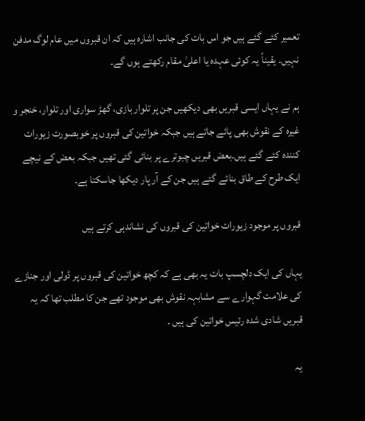تعمیر کئے گئے ہیں جو اس بات کی جانب اشارہ ہیں کہ ان قبروں میں عام لوگ مدفن نہیں۔ یقیناً یہ کوئی عہدہ یا اعلیٰ مقام رکھتے ہوں گے۔

ہم نے یہاں ایسی قبریں بھی دیکھیں جن پر تلوار بازی، گھڑ سواری اور تلوار، خنجر و غیرہ کے نقوش بھی پائے جاتے ہیں جبکہ خواتین کی قبروں پر خوبصورت زیورات کنندہ کئے گئے ہیں۔بعض قبریں چبوترے پر بنائی گئی تھیں جبکہ بعض کے نیچے ایک طرح کے طاق بنائے گئے ہیں جن کے آر پار دیکھا جاسکتا ہے۔

قبروں پر موجود زیورات خواتین کی قبروں کی نشاندہی کرتے ہیں

یہاں کی ایک دلچسپ بات یہ بھی ہے کہ کچھ خواتین کی قبروں پر ڈولی اور جنازے کی علامت گہوارے سے مشابہہ نقوش بھی موجود تھے جن کا مطلب تھا کہ یہ قبریں شادی شدہ رئیس خواتین کی ہیں ۔

یہ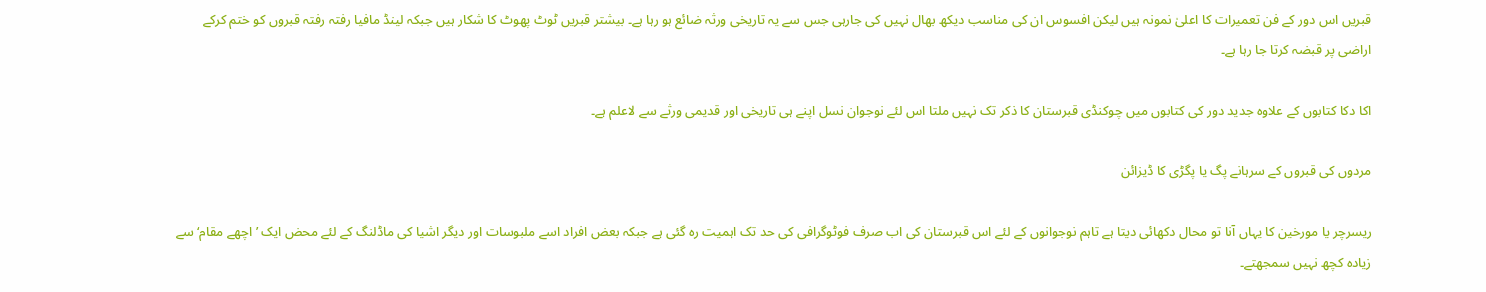قبریں اس دور کے فن تعمیرات کا اعلیٰ نمونہ ہیں لیکن افسوس ان کی مناسب دیکھ بھال نہیں کی جارہی جس سے یہ تاریخی ورثہ ضائع ہو رہا ہے۔ بیشتر قبریں ٹوٹ پھوٹ کا شکار ہیں جبکہ لینڈ مافیا رفتہ رفتہ قبروں کو ختم کرکے اراضی پر قبضہ کرتا جا رہا ہے۔

اکا دکا کتابوں کے علاوہ جدید دور کی کتابوں میں چوکنڈی قبرستان کا ذکر تک نہیں ملتا اس لئے نوجوان نسل اپنے ہی تاریخی اور قدیمی ورثے سے لاعلم ہے۔

مردوں کی قبروں کے سرہانے پگ یا پگڑی کا ڈیزائن

ریسرچر یا مورخین کا یہاں آنا تو محال دکھائی دیتا ہے تاہم نوجوانوں کے لئے اس قبرستان کی اب صرف فوٹوگرافی کی حد تک اہمیت رہ گئی ہے جبکہ بعض افراد اسے ملبوسات اور دیگر اشیا کی ماڈلنگ کے لئے محض ایک ’اچھے مقام‘ سے زیادہ کچھ نہیں سمجھتے۔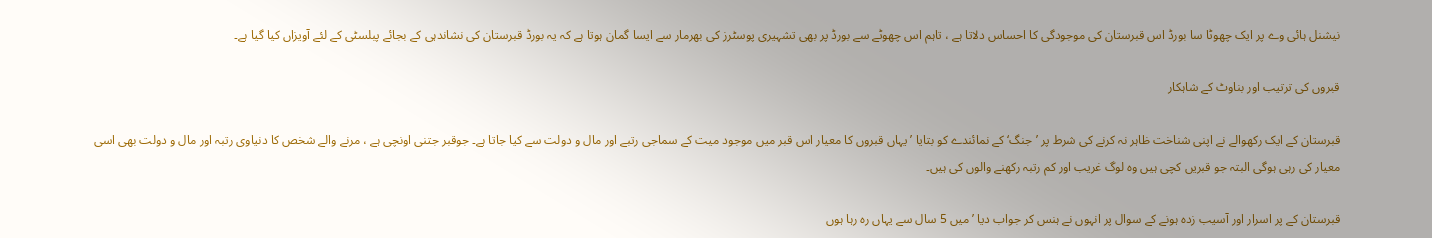نیشنل ہائی وے پر ایک چھوٹا سا بورڈ اس قبرستان کی موجودگی کا احساس دلاتا ہے ، تاہم اس چھوٹے سے بورڈ پر بھی تشہیری پوسٹرز کی بھرمار سے ایسا گمان ہوتا ہے کہ یہ بورڈ قبرستان کی نشاندہی کے بجائے پبلسٹی کے لئے آویزاں کیا گیا ہے۔

قبروں کی ترتیب اور بناوٹ کے شاہکار

قبرستان کے ایک رکھوالے نے اپنی شناخت ظاہر نہ کرنے کی شرط پر ’جنگ‘ کے نمائندے کو بتایا ’ یہاں قبروں کا معیار اس قبر میں موجود میت کے سماجی رتبے اور مال و دولت سے کیا جاتا ہے۔ جوقبر جتنی اونچی ہے ، مرنے والے شخص کا دنیاوی رتبہ اور مال و دولت بھی اسی معیار کی رہی ہوگی البتہ جو قبریں کچی ہیں وہ لوگ غریب اور کم رتبہ رکھنے والوں کی ہیں۔

قبرستان کے پر اسرار اور آسیب زدہ ہونے کے سوال پر انہوں نے ہنس کر جواب دیا ’ میں 5 سال سے یہاں رہ رہا ہوں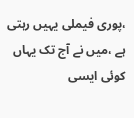،پوری فیملی یہیں رہتی ہے ،میں نے آج تک یہاں کوئی ایسی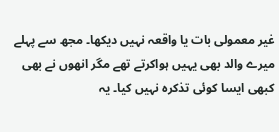غیر معمولی بات یا واقعہ نہیں دیکھا۔ مجھ سے پہلے میرے والد بھی یہیں ہواکرتے تھے مگر انھوں نے بھی کبھی ایسا کوئی تذکرہ نہیں کیا۔ یہ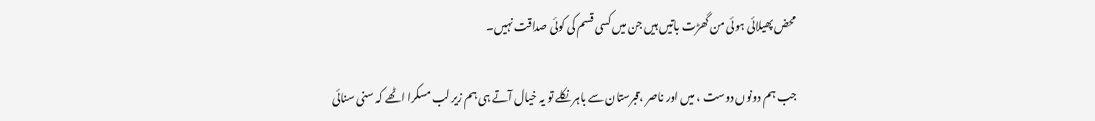محض پھیلائی ہوئی من گھڑت باتیں ہیں جن میں کسی قسم کی کوئی صداقت نہیں۔

جب ہم دونوں دوست ، میں اور ناصر ،قبرستان سے باہر نکلے تو یہ خیال آتے ہی ہم زیر لب مسکرا اٹھے کہ سنی سنائی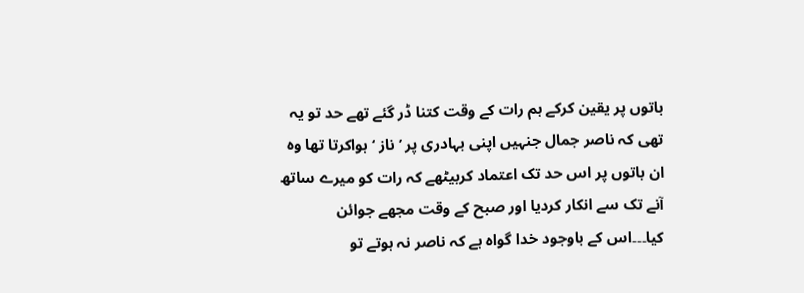باتوں پر یقین کرکے ہم رات کے وقت کتنا ڈر گئے تھے حد تو یہ تھی کہ ناصر جمال جنہیں اپنی بہادری پر ’ناز ‘ ہواکرتا تھا وہ ان باتوں پر اس حد تک اعتماد کربیٹھے کہ رات کو میرے ساتھ آنے تک سے انکار کردیا اور صبح کے وقت مجھے جوائن کیا۔۔۔اس کے باوجود خدا گواہ ہے کہ ناصر نہ ہوتے تو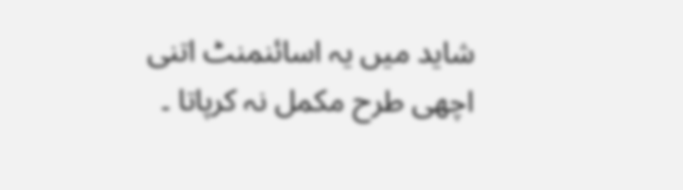شاید میں یہ اسائنمنٹ اتنی اچھی طرح مکمل نہ کرپاتا ۔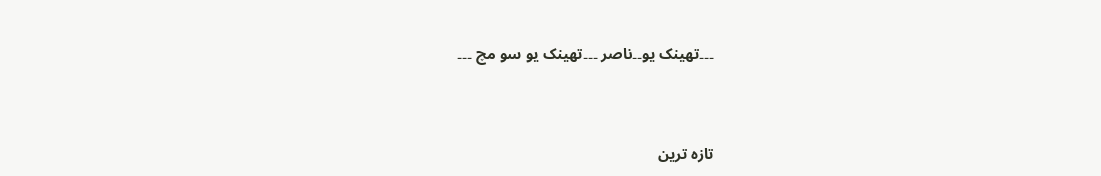۔۔۔تھینک یو۔۔ناصر ۔۔۔تھینک یو سو مچ ۔۔۔



تازہ ترین